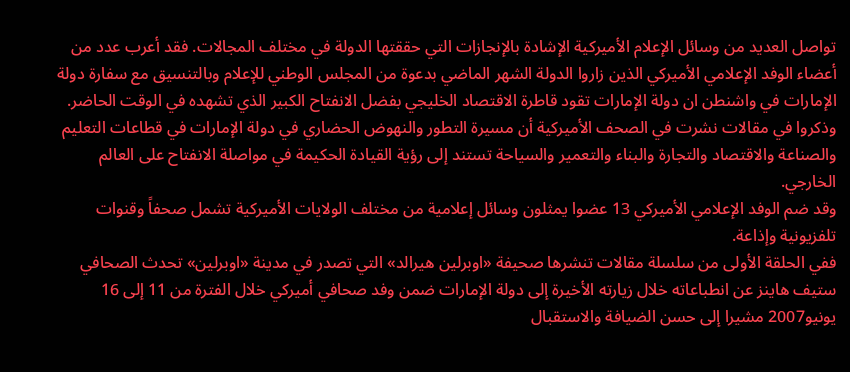تواصل العديد من وسائل الإعلام الأميركية الإشادة بالإنجازات التي حققتها الدولة في مختلف المجالات. فقد أعرب عدد من أعضاء الوفد الإعلامي الأميركي الذين زاروا الدولة الشهر الماضي بدعوة من المجلس الوطني للإعلام وبالتنسيق مع سفارة دولة الإمارات في واشنطن ان دولة الإمارات تقود قاطرة الاقتصاد الخليجي بفضل الانفتاح الكبير الذي تشهده في الوقت الحاضر.
وذكروا في مقالات نشرت في الصحف الأميركية أن مسيرة التطور والنهوض الحضاري في دولة الإمارات في قطاعات التعليم والصناعة والاقتصاد والتجارة والبناء والتعمير والسياحة تستند إلى رؤية القيادة الحكيمة في مواصلة الانفتاح على العالم الخارجي.
وقد ضم الوفد الإعلامي الأميركي 13 عضوا يمثلون وسائل إعلامية من مختلف الولايات الأميركية تشمل صحفاً وقنوات تلفزيونية وإذاعة.
ففي الحلقة الأولى من سلسلة مقالات تنشرها صحيفة «اوبرلين هيرالد» التي تصدر في مدينة «اوبرلين» تحدث الصحافي ستيف هاينز عن انطباعاته خلال زيارته الأخيرة إلى دولة الإمارات ضمن وفد صحافي أميركي خلال الفترة من 11 إلى 16 يونيو2007 مشيرا إلى حسن الضيافة والاستقبال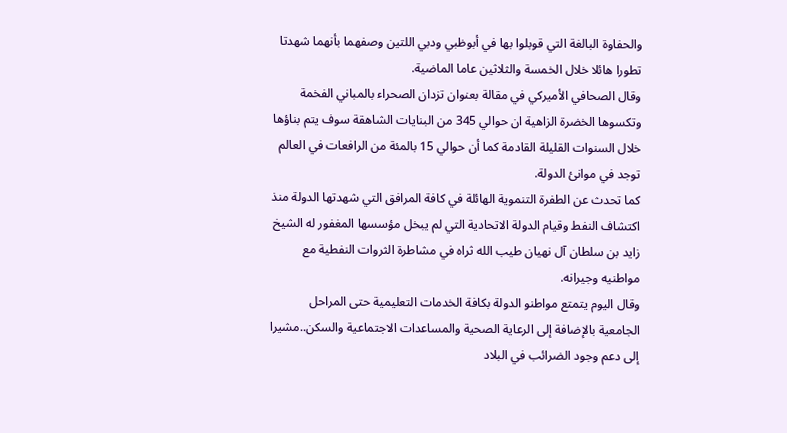والحفاوة البالغة التي قوبلوا بها في أبوظبي ودبي اللتين وصفهما بأنهما شهدتا تطورا هائلا خلال الخمسة والثلاثين عاما الماضية.
وقال الصحافي الأميركي في مقالة بعنوان تزدان الصحراء بالمباني الفخمة وتكسوها الخضرة الزاهية ان حوالي 345 من البنايات الشاهقة سوف يتم بناؤها خلال السنوات القليلة القادمة كما أن حوالي 15 بالمئة من الرافعات في العالم توجد في موانئ الدولة.
كما تحدث عن الطفرة التنموية الهائلة في كافة المرافق التي شهدتها الدولة منذ اكتشاف النفط وقيام الدولة الاتحادية التي لم يبخل مؤسسها المغفور له الشيخ زايد بن سلطان آل نهيان طيب الله ثراه في مشاطرة الثروات النفطية مع مواطنيه وجيرانه.
وقال اليوم يتمتع مواطنو الدولة بكافة الخدمات التعليمية حتى المراحل الجامعية بالإضافة إلى الرعاية الصحية والمساعدات الاجتماعية والسكن..مشيرا إلى دعم وجود الضرائب في البلاد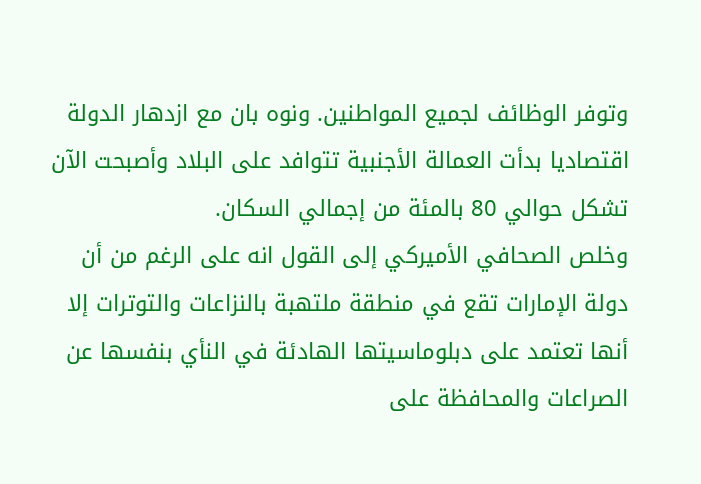وتوفر الوظائف لجميع المواطنين. ونوه بان مع ازدهار الدولة اقتصاديا بدأت العمالة الأجنبية تتوافد على البلاد وأصبحت الآن تشكل حوالي 80 بالمئة من إجمالي السكان.
وخلص الصحافي الأميركي إلى القول انه على الرغم من أن دولة الإمارات تقع في منطقة ملتهبة بالنزاعات والتوترات إلا أنها تعتمد على دبلوماسيتها الهادئة في النأي بنفسها عن الصراعات والمحافظة على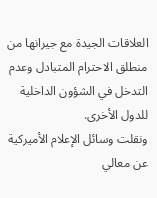العلاقات الجيدة مع جيرانها من منطلق الاحترام المتبادل وعدم التدخل في الشؤون الداخلية للدول الأخرى.
ونقلت وسائل الإعلام الأميركية عن معالي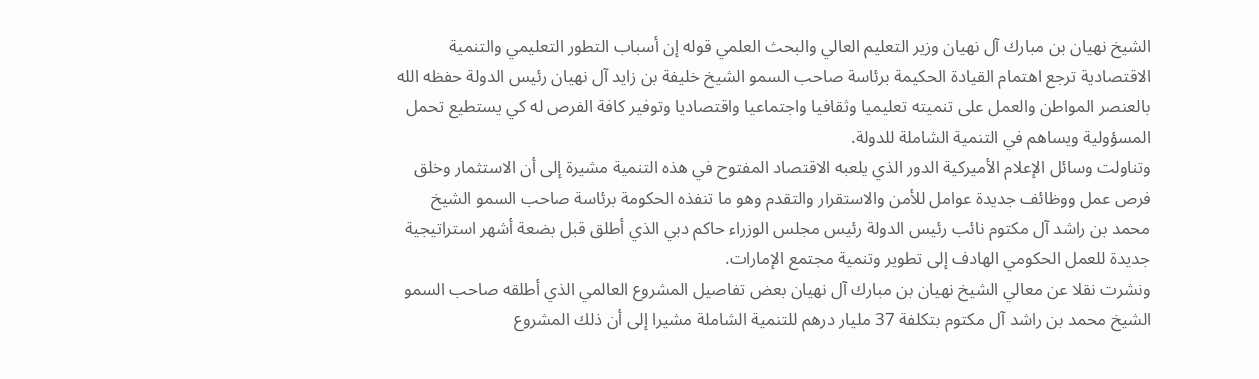الشيخ نهيان بن مبارك آل نهيان وزير التعليم العالي والبحث العلمي قوله إن أسباب التطور التعليمي والتنمية الاقتصادية ترجع اهتمام القيادة الحكيمة برئاسة صاحب السمو الشيخ خليفة بن زايد آل نهيان رئيس الدولة حفظه الله بالعنصر المواطن والعمل على تنميته تعليميا وثقافيا واجتماعيا واقتصاديا وتوفير كافة الفرص له كي يستطيع تحمل المسؤولية ويساهم في التنمية الشاملة للدولة.
وتناولت وسائل الإعلام الأميركية الدور الذي يلعبه الاقتصاد المفتوح في هذه التنمية مشيرة إلى أن الاستثمار وخلق فرص عمل ووظائف جديدة عوامل للأمن والاستقرار والتقدم وهو ما تنفذه الحكومة برئاسة صاحب السمو الشيخ محمد بن راشد آل مكتوم نائب رئيس الدولة رئيس مجلس الوزراء حاكم دبي الذي أطلق قبل بضعة أشهر استراتيجية جديدة للعمل الحكومي الهادف إلى تطوير وتنمية مجتمع الإمارات.
ونشرت نقلا عن معالي الشيخ نهيان بن مبارك آل نهيان بعض تفاصيل المشروع العالمي الذي أطلقه صاحب السمو الشيخ محمد بن راشد آل مكتوم بتكلفة 37 مليار درهم للتنمية الشاملة مشيرا إلى أن ذلك المشروع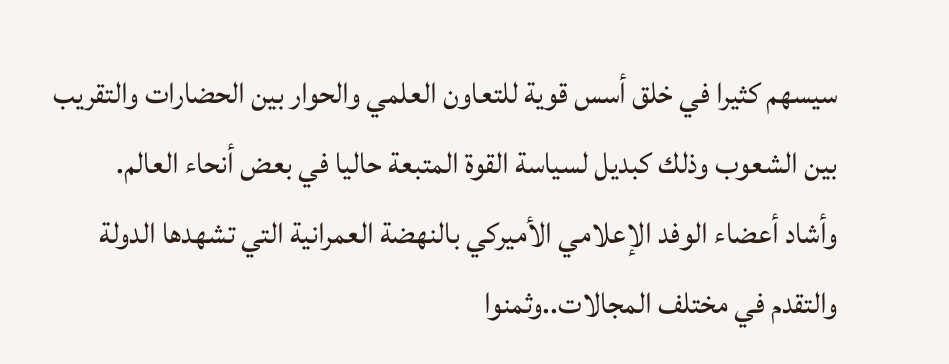سيسهم كثيرا في خلق أسس قوية للتعاون العلمي والحوار بين الحضارات والتقريب بين الشعوب وذلك كبديل لسياسة القوة المتبعة حاليا في بعض أنحاء العالم.
وأشاد أعضاء الوفد الإعلامي الأميركي بالنهضة العمرانية التي تشهدها الدولة والتقدم في مختلف المجالات..وثمنوا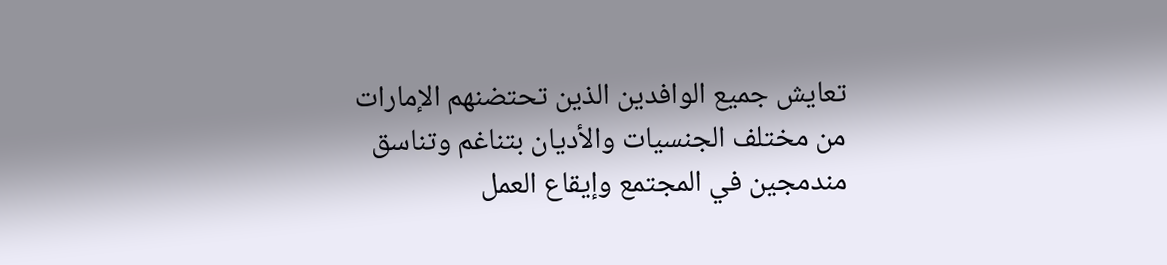تعايش جميع الوافدين الذين تحتضنهم الإمارات من مختلف الجنسيات والأديان بتناغم وتناسق مندمجين في المجتمع وإيقاع العمل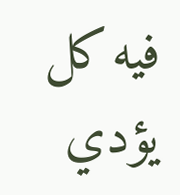فيه كل يؤدي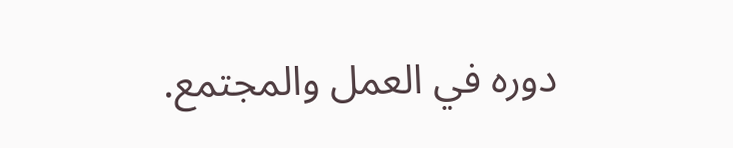دوره في العمل والمجتمع.